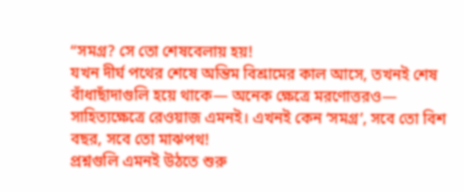“সমগ্র? সে তো শেষবেলায় হয়!
যখন দীর্ঘ পথের শেষে অন্তিম বিশ্রামের কাল আসে, তখনই শেষ বাঁধাছাঁদাগুলি হয়ে থাকে— অনেক ক্ষেত্রে মরণোত্তরও— সাহিত্যক্ষেত্রে রেওয়াজ এমনই। এখনই কেন ‘সমগ্র’, সবে তো বিশ বছর, সবে তো মাঝপথ!
প্রশ্নগুলি এমনই উঠতে শুরু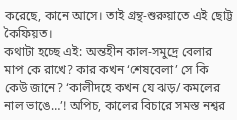করেছে, কানে আসে। তাই গ্রন্থ-শুরুয়াতে এই ছোট্ট কৈফিয়ত।
কথাটা হচ্ছে এই: অন্তহীন কাল-সমুদ্রে বেলার মাপ কে রাখে? কার কখন ‘শেষবেলা’ সে কি কেউ জানে? ‘কালীদহে কখন যে ঝড়/ কমলের নাল ভাঙে…’! অপিচ, কালের বিচারে সমস্ত নশ্বর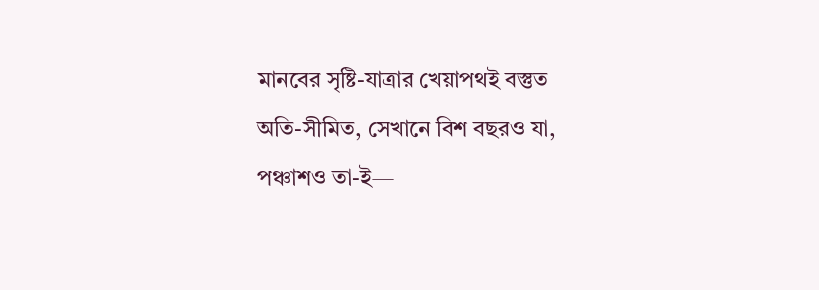মানবের সৃষ্টি-যাত্রার খেয়াপথই বস্তুত অতি-সীমিত, সেখানে বিশ বছরও যা, পঞ্চাশও তা-ই—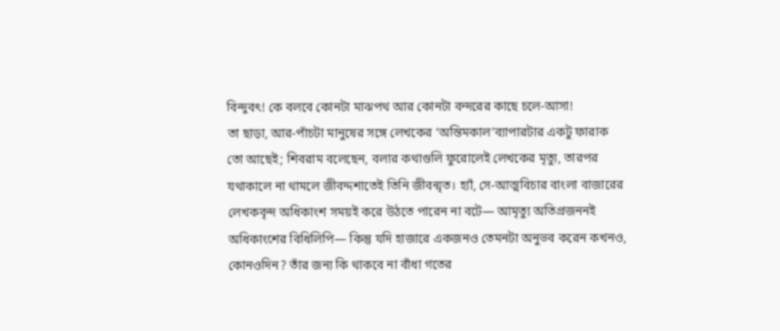বিন্দুবৎ! কে বলবে কোনটা মাঝপথ আর কোনটা বন্দরের কাছে চলে-আসা!
তা ছাড়া, আর-পাঁচটা মানুষের সঙ্গে লেখকের ‘অন্তিমকাল’ব্যাপারটার একটু ফারাক তো আছেই; শিবরাম বলেছেন, বলার কথাগুলি ফুরোলেই লেখকের মৃত্যু, তারপর যথাকালে না থামলে জীবদ্দশাতেই তিনি জীবন্মৃত। হ্যাঁ, সে-আত্মবিচার বাংলা বাজারের লেখকবৃন্দ অধিকাংশ সময়ই করে উঠতে পারেন না বটে— আমৃত্যু অতিপ্রজননই অধিকাংশের বিধিলিপি— কিন্তু যদি হাজারে একজনও তেমনটা অনুভব করেন কখনও, কোনওদিন? তাঁর জন্য কি থাকবে না বাঁধা গতের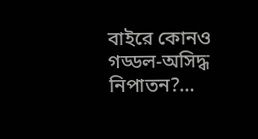বাইরে কোনও গড্ডল-অসিদ্ধ নিপাতন?…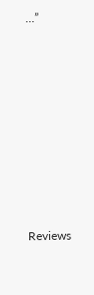…”












Reviews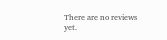There are no reviews yet.